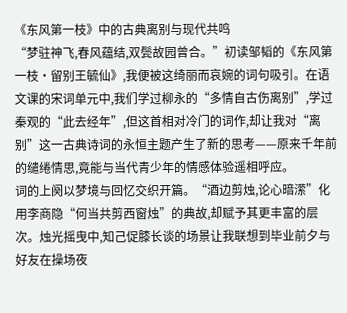《东风第一枝》中的古典离别与现代共鸣
“梦驻神飞,春风蕴结,双鬓故园曾合。”初读邹韬的《东风第一枝·留别王毓仙》,我便被这绮丽而哀婉的词句吸引。在语文课的宋词单元中,我们学过柳永的“多情自古伤离别”,学过秦观的“此去经年”,但这首相对冷门的词作,却让我对“离别”这一古典诗词的永恒主题产生了新的思考——原来千年前的缱绻情思,竟能与当代青少年的情感体验遥相呼应。
词的上阕以梦境与回忆交织开篇。“酒边剪烛,论心暗潆”化用李商隐“何当共剪西窗烛”的典故,却赋予其更丰富的层次。烛光摇曳中,知己促膝长谈的场景让我联想到毕业前夕与好友在操场夜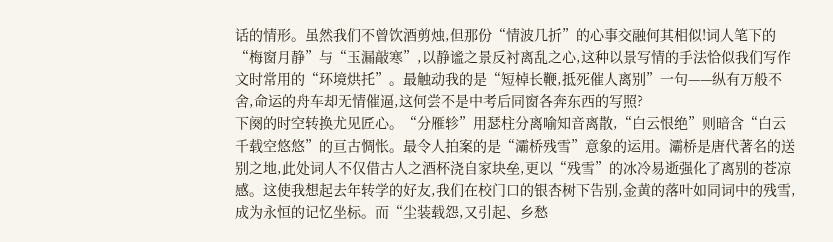话的情形。虽然我们不曾饮酒剪烛,但那份“情波几折”的心事交融何其相似!词人笔下的“梅窗月静”与“玉漏敲寒”,以静谧之景反衬离乱之心,这种以景写情的手法恰似我们写作文时常用的“环境烘托”。最触动我的是“短棹长鞭,抵死催人离别”一句——纵有万般不舍,命运的舟车却无情催逼,这何尝不是中考后同窗各奔东西的写照?
下阕的时空转换尤见匠心。“分雁轸”用瑟柱分离喻知音离散,“白云恨绝”则暗含“白云千载空悠悠”的亘古惆怅。最令人拍案的是“灞桥残雪”意象的运用。灞桥是唐代著名的送别之地,此处词人不仅借古人之酒杯浇自家块垒,更以“残雪”的冰冷易逝强化了离别的苍凉感。这使我想起去年转学的好友,我们在校门口的银杏树下告别,金黄的落叶如同词中的残雪,成为永恒的记忆坐标。而“尘装载怨,又引起、乡愁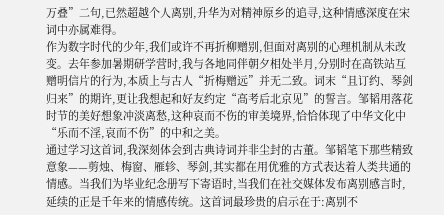万叠”二句,已然超越个人离别,升华为对精神原乡的追寻,这种情感深度在宋词中亦属难得。
作为数字时代的少年,我们或许不再折柳赠别,但面对离别的心理机制从未改变。去年参加暑期研学营时,我与各地同伴朝夕相处半月,分别时在高铁站互赠明信片的行为,本质上与古人“折梅赠远”并无二致。词末“且订约、琴剑归来”的期许,更让我想起和好友约定“高考后北京见”的誓言。邹韬用落花时节的美好想象冲淡离愁,这种哀而不伤的审美境界,恰恰体现了中华文化中“乐而不淫,哀而不伤”的中和之美。
通过学习这首词,我深刻体会到古典诗词并非尘封的古董。邹韬笔下那些精致意象——剪烛、梅窗、雁轸、琴剑,其实都在用优雅的方式表达着人类共通的情感。当我们为毕业纪念册写下寄语时,当我们在社交媒体发布离别感言时,延续的正是千年来的情感传统。这首词最珍贵的启示在于:离别不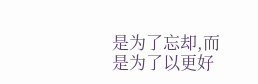是为了忘却,而是为了以更好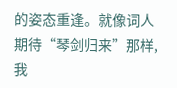的姿态重逢。就像词人期待“琴剑归来”那样,我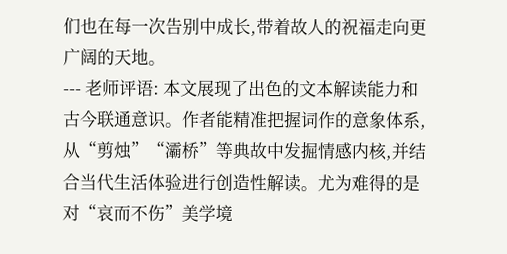们也在每一次告别中成长,带着故人的祝福走向更广阔的天地。
--- 老师评语: 本文展现了出色的文本解读能力和古今联通意识。作者能精准把握词作的意象体系,从“剪烛”“灞桥”等典故中发掘情感内核,并结合当代生活体验进行创造性解读。尤为难得的是对“哀而不伤”美学境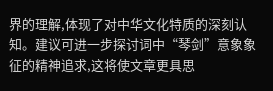界的理解,体现了对中华文化特质的深刻认知。建议可进一步探讨词中“琴剑”意象象征的精神追求,这将使文章更具思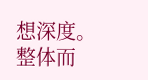想深度。整体而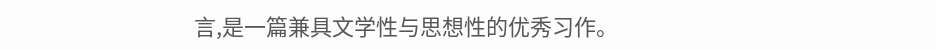言,是一篇兼具文学性与思想性的优秀习作。